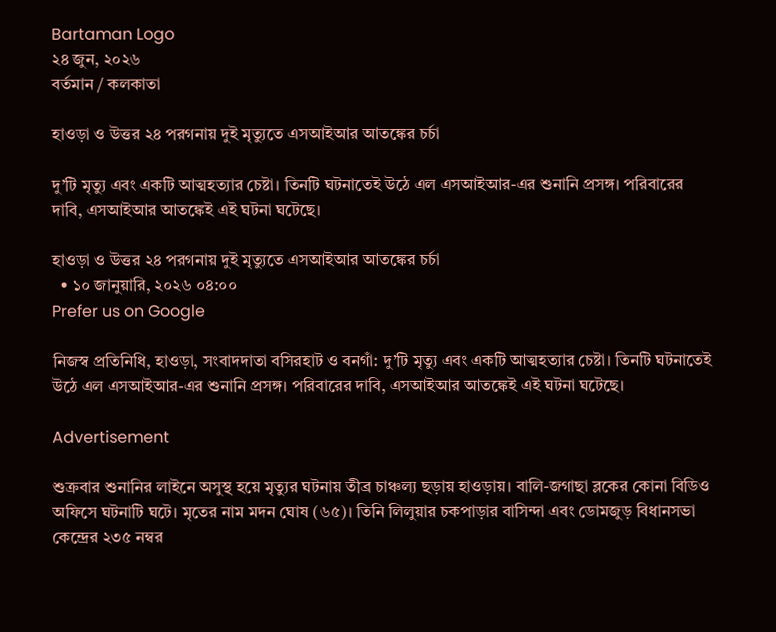Bartaman Logo
২৪ জুন, ২০২৬
বর্তমান / কলকাতা

হাওড়া ও উত্তর ২৪ পরগনায় দুই মৃত্যুতে এসআইআর আতঙ্কের চর্চা

দু’টি মৃত্যু এবং একটি আত্মহত্যার চেষ্টা। তিনটি ঘটনাতেই উঠে এল এসআইআর-এর শুনানি প্রসঙ্গ। পরিবারের দাবি, এসআইআর আতঙ্কেই এই ঘটনা ঘটেছে।

হাওড়া ও উত্তর ২৪ পরগনায় দুই মৃত্যুতে এসআইআর আতঙ্কের চর্চা
  • ১০ জানুয়ারি, ২০২৬ ০৪:০০
Prefer us on Google

নিজস্ব প্রতিনিধি, হাওড়া, সংবাদদাতা বসিরহাট ও বনগাঁ: দু’টি মৃত্যু এবং একটি আত্মহত্যার চেষ্টা। তিনটি ঘটনাতেই উঠে এল এসআইআর-এর শুনানি প্রসঙ্গ। পরিবারের দাবি, এসআইআর আতঙ্কেই এই ঘটনা ঘটেছে।

Advertisement

শুক্রবার শুনানির লাইনে অসুস্থ হয়ে মৃত্যুর ঘটনায় তীব্র চাঞ্চল্য ছড়ায় হাওড়ায়। বালি-জগাছা ব্লকের কোনা বিডিও অফিসে ঘটনাটি ঘটে। মৃতের নাম মদন ঘোষ (৬৫)। তিনি লিলুয়ার চকপাড়ার বাসিন্দা এবং ডোমজুড় বিধানসভা কেন্দ্রের ২৩৫ নম্বর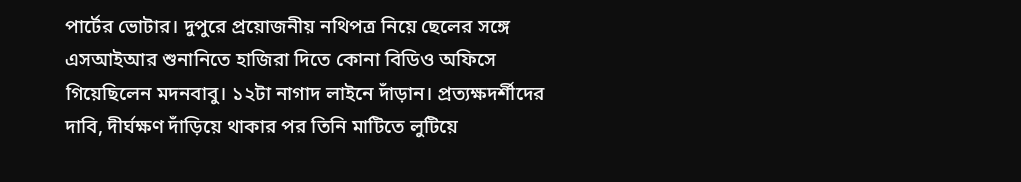পার্টের ভোটার। দুপুরে প্রয়োজনীয় নথিপত্র নিয়ে ছেলের সঙ্গে এসআইআর শুনানিতে হাজিরা দিতে কোনা বিডিও অফিসে গিয়েছিলেন মদনবাবু। ১২টা নাগাদ লাইনে দাঁড়ান। প্রত্যক্ষদর্শীদের দাবি, দীর্ঘক্ষণ দাঁড়িয়ে থাকার পর তিনি মাটিতে লুটিয়ে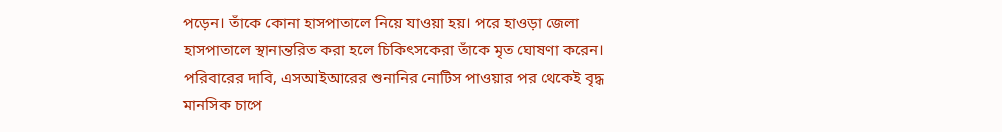পড়েন। তাঁকে কোনা হাসপাতালে নিয়ে যাওয়া হয়। পরে হাওড়া জেলা হাসপাতালে স্থানান্তরিত করা হলে চিকিৎসকেরা তাঁকে মৃত ঘোষণা করেন। পরিবারের দাবি, এসআইআরের শুনানির নোটিস পাওয়ার পর থেকেই বৃদ্ধ মানসিক চাপে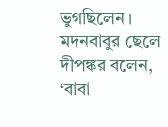ভুগছিলেন। মদনবাবুর ছেলে দীপঙ্কর বলেন, ‘বাবা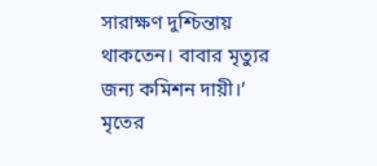সারাক্ষণ দুশ্চিন্তায় থাকতেন। বাবার মৃত্যুর জন্য কমিশন দায়ী।’ মৃতের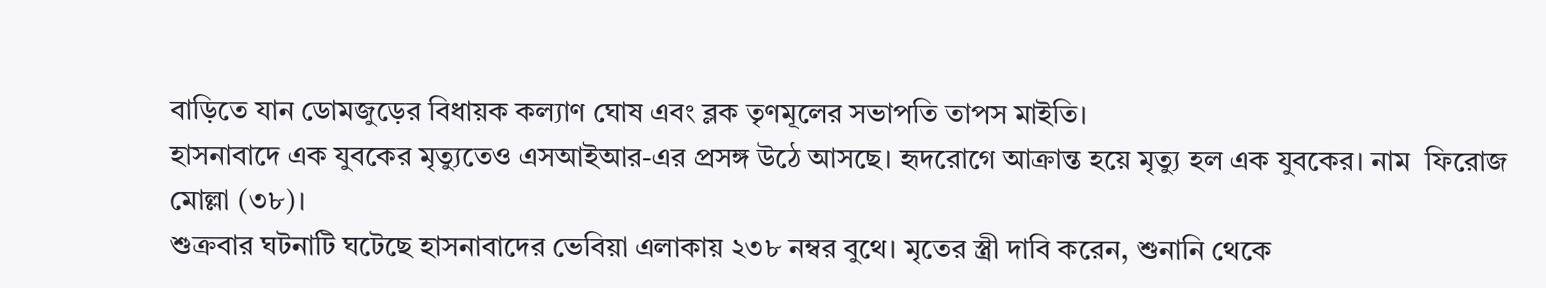বাড়িতে যান ডোমজুড়ের বিধায়ক কল্যাণ ঘোষ এবং ব্লক তৃণমূলের সভাপতি তাপস মাইতি।
হাসনাবাদে এক যুবকের মৃত্যুতেও এসআইআর-এর প্রসঙ্গ উঠে আসছে। হৃদরোগে আক্রান্ত হয়ে মৃত্যু হল এক যুবকের। নাম  ফিরোজ মোল্লা (৩৮)।
শুক্রবার ঘটনাটি ঘটেছে হাসনাবাদের ভেবিয়া এলাকায় ২৩৮ নম্বর বুথে। মৃতের স্ত্রী দাবি করেন, শুনানি থেকে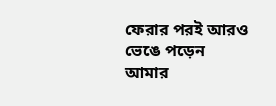ফেরার পরই আরও ভেঙে পড়েন আমার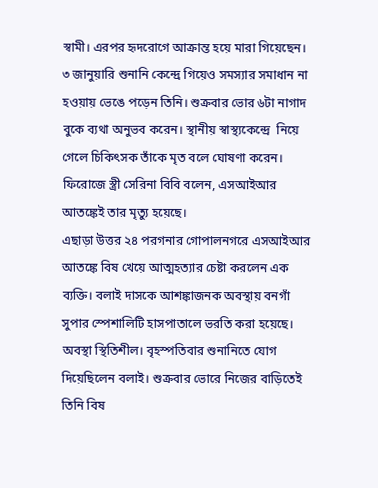স্বামী। এরপর হৃদরোগে আক্রান্ত হয়ে মারা গিয়েছেন। ৩ জানুয়ারি শুনানি কেন্দ্রে গিয়েও সমস্যার সমাধান না হওয়ায় ভেঙে পড়েন তিনি। শুক্রবার ভোর ৬টা নাগাদ বুকে ব্যথা অনুভব করেন। স্থানীয় স্বাস্থ্যকেন্দ্রে  নিয়ে গেলে চিকিৎসক তাঁকে মৃত বলে ঘোষণা করেন। ফিরোজে স্ত্রী সেরিনা বিবি বলেন, এসআইআর আতঙ্কেই তার মৃত্যু হয়েছে।
এছাড়া উত্তর ২৪ পরগনার গোপালনগরে এসআইআর আতঙ্কে বিষ খেয়ে আত্মহত্যার চেষ্টা করলেন এক ব্যক্তি। বলাই দাসকে আশঙ্কাজনক অবস্থায় বনগাঁ সুপার স্পেশালিটি হাসপাতালে ভরতি করা হয়েছে। অবস্থা স্থিতিশীল। বৃহস্পতিবার শুনানিতে যোগ দিয়েছিলেন বলাই। শুক্রবার ভোরে নিজের বাড়িতেই তিনি বিষ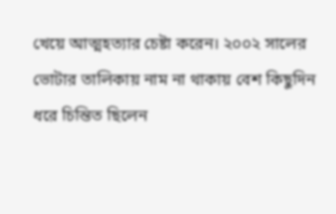খেয়ে আত্মহত্যার চেষ্টা করেন। ২০০২ সালের ভোটার তালিকায় নাম না থাকায় বেশ কিছুদিন ধরে চিন্তিত ছিলেন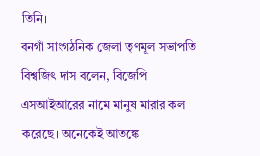তিনি।
বনগাঁ সাংগঠনিক জেলা তৃণমূল সভাপতি বিশ্বজিৎ দাস বলেন, বিজেপি এসআইআরের নামে মানুষ মারার কল করেছে। অনেকেই আতঙ্কে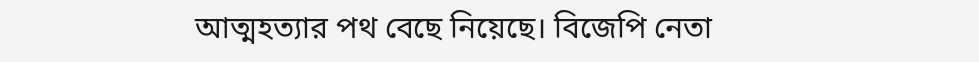আত্মহত্যার পথ বেছে নিয়েছে। বিজেপি নেতা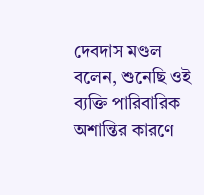দেবদাস মণ্ডল বলেন, শুনেছি ওই ব্যক্তি পারিবারিক অশান্তির কারণে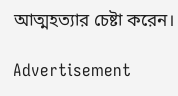আত্মহত্যার চেষ্টা করেন।

Advertisement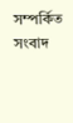সম্পর্কিত সংবাদ